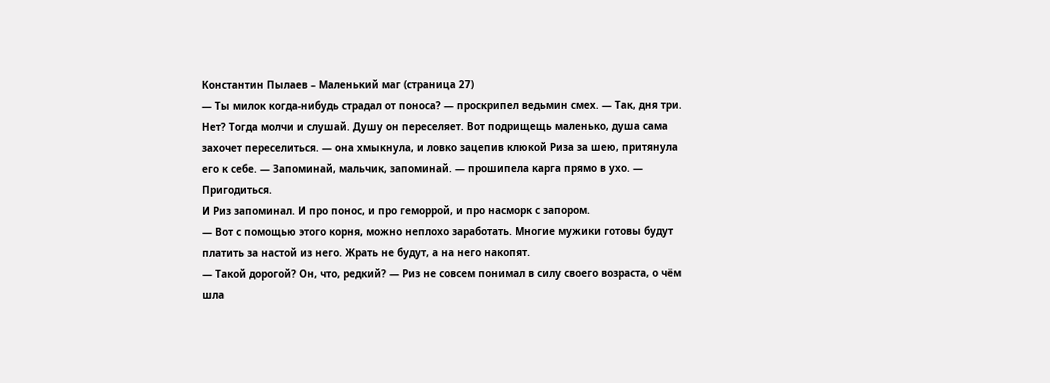Константин Пылаев – Маленький маг (страница 27)
— Ты милок когда-нибудь страдал от поноса? — проскрипел ведьмин смех. — Так, дня три. Нет? Тогда молчи и слушай. Душу он переселяет. Вот подрищещь маленько, душа сама захочет переселиться. — она хмыкнула, и ловко зацепив клюкой Риза за шею, притянула его к себе. — Запоминай, мальчик, запоминай. — прошипела карга прямо в ухо. — Пригодиться.
И Риз запоминал. И про понос, и про геморрой, и про насморк с запором.
— Вот с помощью этого корня, можно неплохо заработать. Многие мужики готовы будут платить за настой из него. Жрать не будут, а на него накопят.
— Такой дорогой? Он, что, редкий? — Риз не совсем понимал в силу своего возраста, о чём шла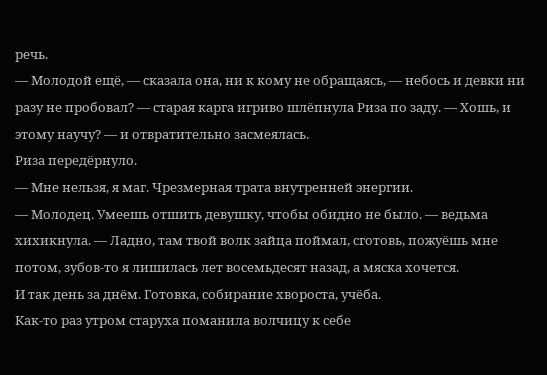речь.
— Молодой ещё, — сказала она, ни к кому не обращаясь, — небось и девки ни разу не пробовал? — старая карга игриво шлёпнула Риза по заду. — Хошь, и этому научу? — и отвратительно засмеялась.
Риза передёрнуло.
— Мне нельзя, я маг. Чрезмерная трата внутренней энергии.
— Молодец. Умеешь отшить девушку, чтобы обидно не было. — ведьма хихикнула. — Ладно, там твой волк зайца поймал, сготовь, пожуёшь мне потом, зубов-то я лишилась лет восемьдесят назад, а мяска хочется.
И так день за днём. Готовка, собирание хвороста, учёба.
Как-то раз утром старуха поманила волчицу к себе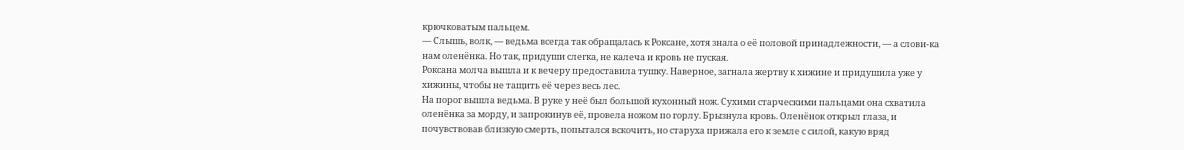крючковатым пальцем.
— Слышь, волк, — ведьма всегда так обращалась к Роксане, хотя знала о её половой принадлежности, — а слови-ка нам оленёнка. Но так, придуши слегка, не калеча и кровь не пуская.
Роксана молча вышла и к вечеру предоставила тушку. Наверное, загнала жертву к хижине и придушила уже у хижины, чтобы не тащить её через весь лес.
На порог вышла ведьма. В руке у неё был большой кухонный нож. Сухими старческими пальцами она схватила оленёнка за морду, и запрокинув её, провела ножом по горлу. Брызнула кровь. Оленёнок открыл глаза, и почувствовав близкую смерть, попытался вскочить, но старуха прижала его к земле с силой, какую вряд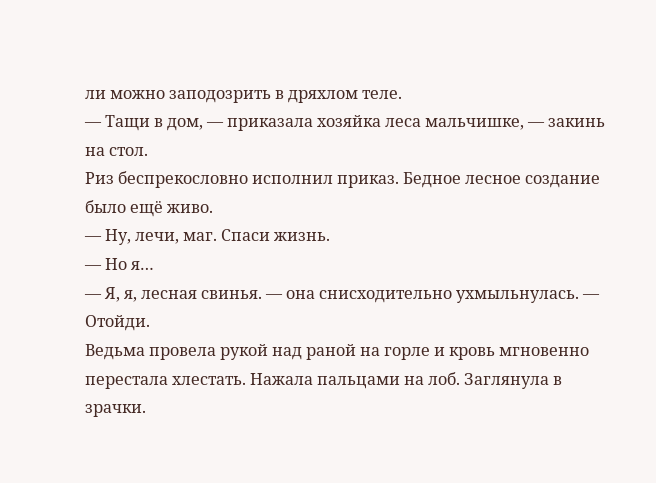ли можно заподозрить в дряхлом теле.
— Тащи в дом, — приказала хозяйка леса мальчишке, — закинь на стол.
Риз беспрекословно исполнил приказ. Бедное лесное создание было ещё живо.
— Ну, лечи, маг. Спаси жизнь.
— Но я…
— Я, я, лесная свинья. — она снисходительно ухмыльнулась. — Отойди.
Ведьма провела рукой над раной на горле и кровь мгновенно перестала хлестать. Нажала пальцами на лоб. Заглянула в зрачки.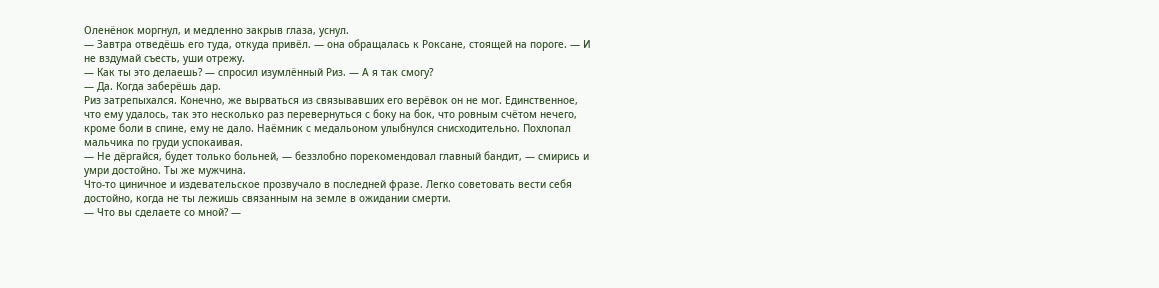Оленёнок моргнул, и медленно закрыв глаза, уснул.
— Завтра отведёшь его туда, откуда привёл. — она обращалась к Роксане, стоящей на пороге. — И не вздумай съесть, уши отрежу.
— Как ты это делаешь? — спросил изумлённый Риз. — А я так смогу?
— Да. Когда заберёшь дар.
Риз затрепыхался. Конечно, же вырваться из связывавших его верёвок он не мог. Единственное, что ему удалось, так это несколько раз перевернуться с боку на бок, что ровным счётом нечего, кроме боли в спине, ему не дало. Наёмник с медальоном улыбнулся снисходительно. Похлопал мальчика по груди успокаивая.
— Не дёргайся, будет только больней, — беззлобно порекомендовал главный бандит, — смирись и умри достойно. Ты же мужчина.
Что-то циничное и издевательское прозвучало в последней фразе. Легко советовать вести себя достойно, когда не ты лежишь связанным на земле в ожидании смерти.
— Что вы сделаете со мной? —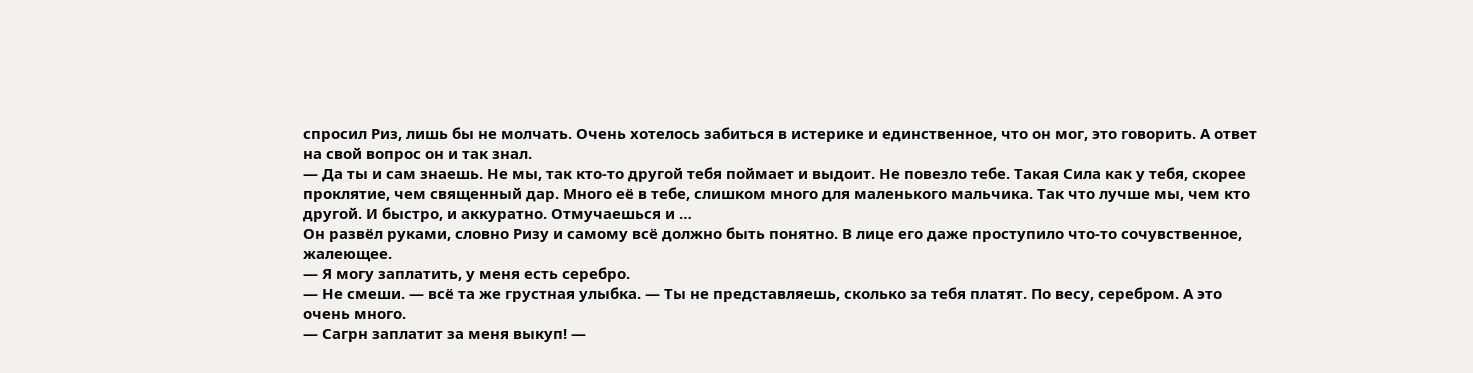спросил Риз, лишь бы не молчать. Очень хотелось забиться в истерике и единственное, что он мог, это говорить. А ответ на свой вопрос он и так знал.
— Да ты и сам знаешь. Не мы, так кто-то другой тебя поймает и выдоит. Не повезло тебе. Такая Сила как у тебя, скорее проклятие, чем священный дар. Много её в тебе, слишком много для маленького мальчика. Так что лучше мы, чем кто другой. И быстро, и аккуратно. Отмучаешься и …
Он развёл руками, словно Ризу и самому всё должно быть понятно. В лице его даже проступило что-то сочувственное, жалеющее.
— Я могу заплатить, у меня есть серебро.
— Не смеши. — всё та же грустная улыбка. — Ты не представляешь, сколько за тебя платят. По весу, серебром. А это очень много.
— Сагрн заплатит за меня выкуп! —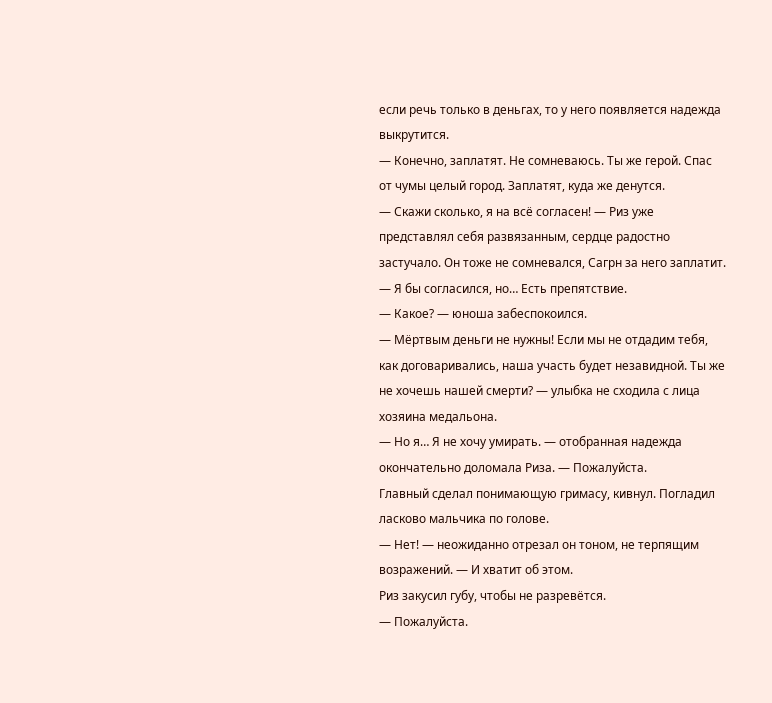если речь только в деньгах, то у него появляется надежда выкрутится.
— Конечно, заплатят. Не сомневаюсь. Ты же герой. Спас от чумы целый город. Заплатят, куда же денутся.
— Скажи сколько, я на всё согласен! — Риз уже представлял себя развязанным, сердце радостно застучало. Он тоже не сомневался, Сагрн за него заплатит.
— Я бы согласился, но… Есть препятствие.
— Какое? — юноша забеспокоился.
— Мёртвым деньги не нужны! Если мы не отдадим тебя, как договаривались, наша участь будет незавидной. Ты же не хочешь нашей смерти? — улыбка не сходила с лица хозяина медальона.
— Но я… Я не хочу умирать. — отобранная надежда окончательно доломала Риза. — Пожалуйста.
Главный сделал понимающую гримасу, кивнул. Погладил ласково мальчика по голове.
— Нет! — неожиданно отрезал он тоном, не терпящим возражений. — И хватит об этом.
Риз закусил губу, чтобы не разревётся.
— Пожалуйста.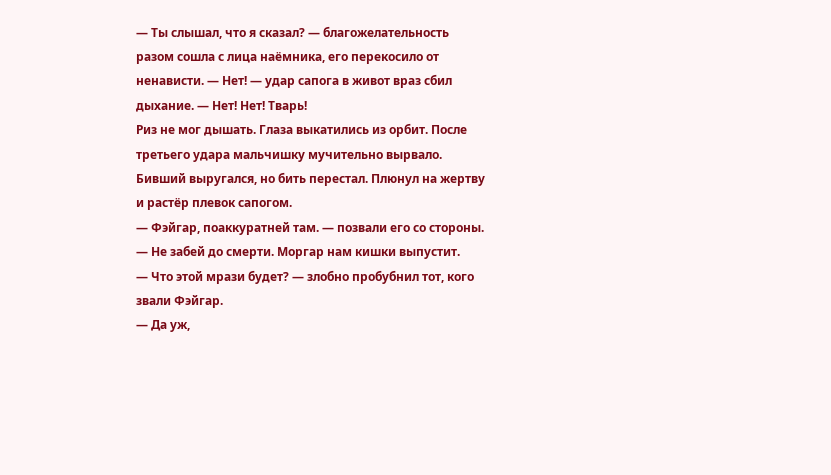— Ты слышал, что я сказал? — благожелательность разом сошла с лица наёмника, его перекосило от ненависти. — Нет! — удар сапога в живот враз сбил дыхание. — Нет! Нет! Тварь!
Риз не мог дышать. Глаза выкатились из орбит. После третьего удара мальчишку мучительно вырвало. Бивший выругался, но бить перестал. Плюнул на жертву и растёр плевок сапогом.
— Фэйгар, поаккуратней там. — позвали его со стороны. — Не забей до смерти. Моргар нам кишки выпустит.
— Что этой мрази будет? — злобно пробубнил тот, кого звали Фэйгар.
— Да уж,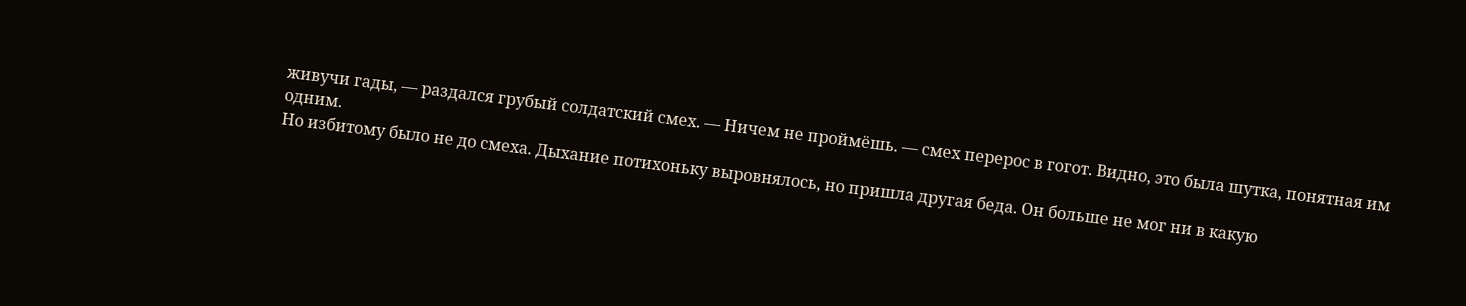живучи гады, — раздался грубый солдатский смех. — Ничем не проймёшь. — смех перерос в гогот. Видно, это была шутка, понятная им одним.
Но избитому было не до смеха. Дыхание потихоньку выровнялось, но пришла другая беда. Он больше не мог ни в какую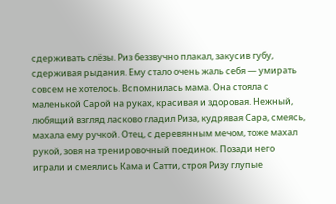сдерживать слёзы. Риз беззвучно плакал, закусив губу, сдерживая рыдания. Ему стало очень жаль себя — умирать совсем не хотелось. Вспомнилась мама. Она стояла с маленькой Сарой на руках, красивая и здоровая. Нежный, любящий взгляд ласково гладил Риза, кудрявая Сара, смеясь, махала ему ручкой. Отец, с деревянным мечом, тоже махал рукой, зовя на тренировочный поединок. Позади него играли и смеялись Кама и Сатти, строя Ризу глупые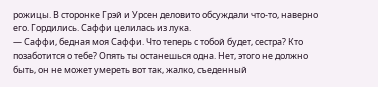рожицы. В сторонке Грэй и Урсен деловито обсуждали что-то, наверно его. Гордились. Саффи целилась из лука.
— Саффи, бедная моя Саффи. Что теперь с тобой будет, сестра? Кто позаботится о тебе? Опять ты останешься одна. Нет, этого не должно быть, он не может умереть вот так, жалко, съеденный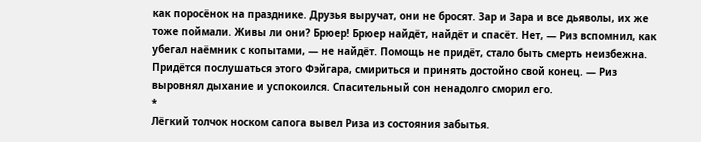как поросёнок на празднике. Друзья выручат, они не бросят. Зар и Зара и все дьяволы, их же тоже поймали. Живы ли они? Брюер! Брюер найдёт, найдёт и спасёт. Нет, — Риз вспомнил, как убегал наёмник с копытами, — не найдёт. Помощь не придёт, стало быть смерть неизбежна. Придётся послушаться этого Фэйгара, смириться и принять достойно свой конец. — Риз выровнял дыхание и успокоился. Спасительный сон ненадолго сморил его.
*
Лёгкий толчок носком сапога вывел Риза из состояния забытья.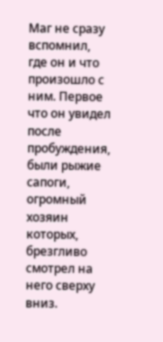Маг не сразу вспомнил, где он и что произошло с ним. Первое что он увидел после пробуждения, были рыжие сапоги, огромный хозяин которых, брезгливо смотрел на него сверху вниз.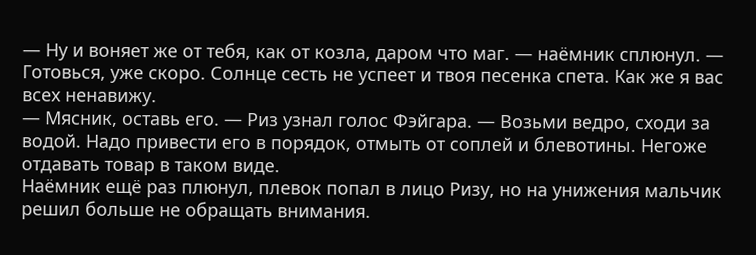— Ну и воняет же от тебя, как от козла, даром что маг. — наёмник сплюнул. — Готовься, уже скоро. Солнце сесть не успеет и твоя песенка спета. Как же я вас всех ненавижу.
— Мясник, оставь его. — Риз узнал голос Фэйгара. — Возьми ведро, сходи за водой. Надо привести его в порядок, отмыть от соплей и блевотины. Негоже отдавать товар в таком виде.
Наёмник ещё раз плюнул, плевок попал в лицо Ризу, но на унижения мальчик решил больше не обращать внимания.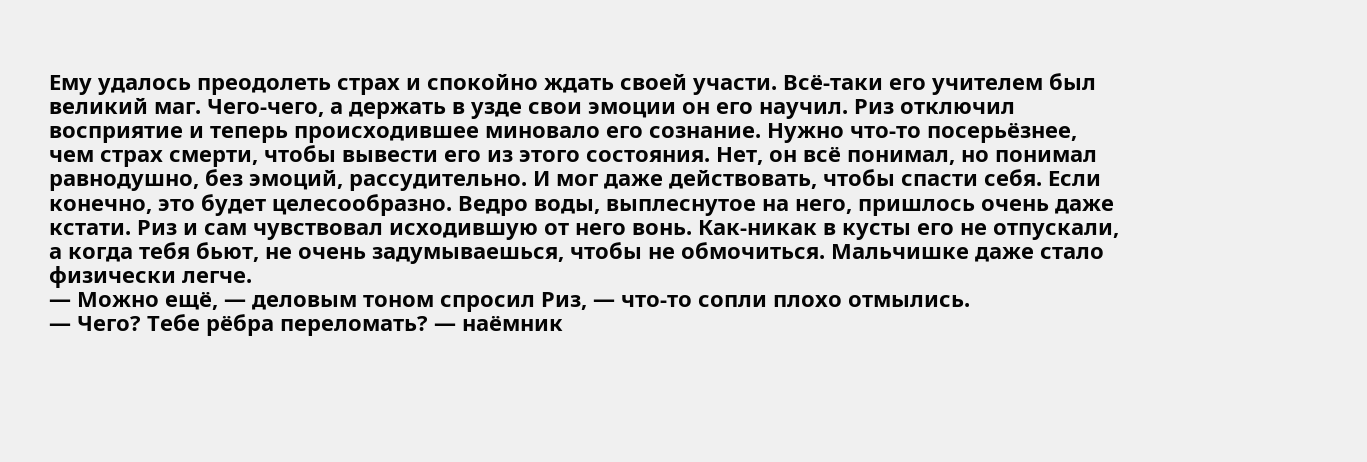Ему удалось преодолеть страх и спокойно ждать своей участи. Всё-таки его учителем был великий маг. Чего-чего, а держать в узде свои эмоции он его научил. Риз отключил восприятие и теперь происходившее миновало его сознание. Нужно что-то посерьёзнее, чем страх смерти, чтобы вывести его из этого состояния. Нет, он всё понимал, но понимал равнодушно, без эмоций, рассудительно. И мог даже действовать, чтобы спасти себя. Если конечно, это будет целесообразно. Ведро воды, выплеснутое на него, пришлось очень даже кстати. Риз и сам чувствовал исходившую от него вонь. Как-никак в кусты его не отпускали, а когда тебя бьют, не очень задумываешься, чтобы не обмочиться. Мальчишке даже стало физически легче.
— Можно ещё, — деловым тоном спросил Риз, — что-то сопли плохо отмылись.
— Чего? Тебе рёбра переломать? — наёмник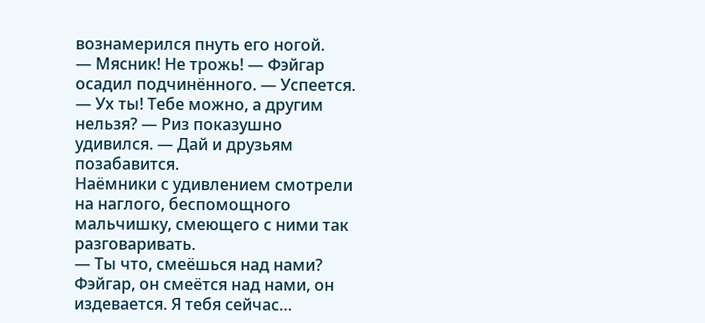вознамерился пнуть его ногой.
— Мясник! Не трожь! — Фэйгар осадил подчинённого. — Успеется.
— Ух ты! Тебе можно, а другим нельзя? — Риз показушно удивился. — Дай и друзьям позабавится.
Наёмники с удивлением смотрели на наглого, беспомощного мальчишку, смеющего с ними так разговаривать.
— Ты что, смеёшься над нами? Фэйгар, он смеётся над нами, он издевается. Я тебя сейчас…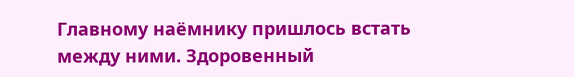Главному наёмнику пришлось встать между ними. Здоровенный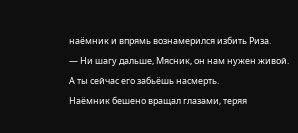наёмник и впрямь вознамерился избить Риза.
— Ни шагу дальше, Мясник, он нам нужен живой. А ты сейчас его забьёшь насмерть.
Наёмник бешено вращал глазами, теряя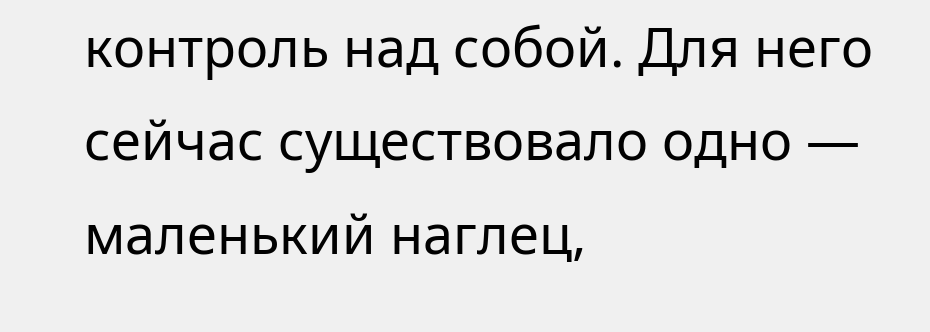контроль над собой. Для него сейчас существовало одно — маленький наглец,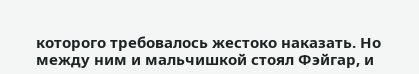которого требовалось жестоко наказать. Но между ним и мальчишкой стоял Фэйгар, и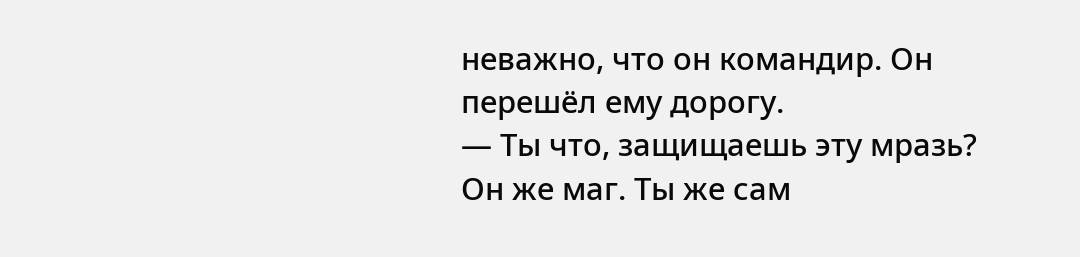неважно, что он командир. Он перешёл ему дорогу.
— Ты что, защищаешь эту мразь? Он же маг. Ты же сам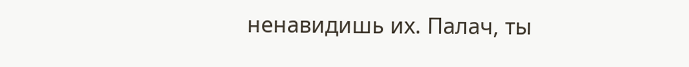ненавидишь их. Палач, ты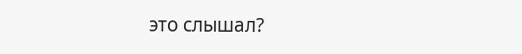это слышал?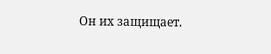Он их защищает.